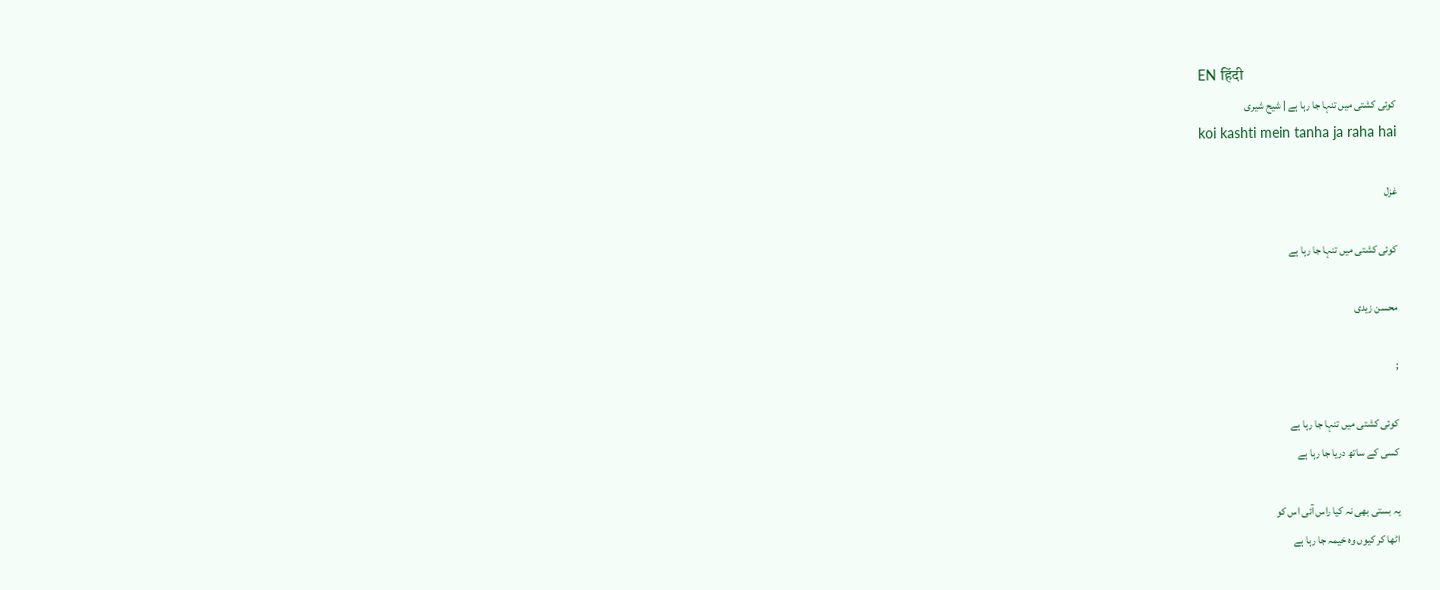EN हिंदी
کوئی کشتی میں تنہا جا رہا ہے | شیح شیری
koi kashti mein tanha ja raha hai

غزل

کوئی کشتی میں تنہا جا رہا ہے

محسن زیدی

;

کوئی کشتی میں تنہا جا رہا ہے
کسی کے ساتھ دریا جا رہا ہے

یہ بستی بھی نہ کیا راس آئی اس کو
اٹھا کر کیوں وہ خیمہ جا رہا ہے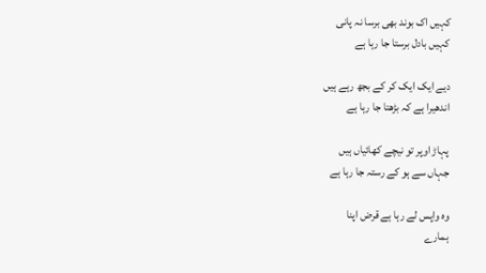کہیں اک بوند بھی برسا نہ پانی
کہیں بادل برستا جا رہا ہے

دیے ایک ایک کر کے بجھ رہے ہیں
اندھیرا ہے کہ بڑھتا جا رہا ہے

پہاڑ اوپر تو نیچے کھائیاں ہیں
جہاں سے ہو کے رستہ جا رہا ہے

وہ واپس لے رہا ہے قرض اپنا
ہمارے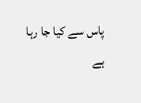پاس سے کیا جا رہا ہے